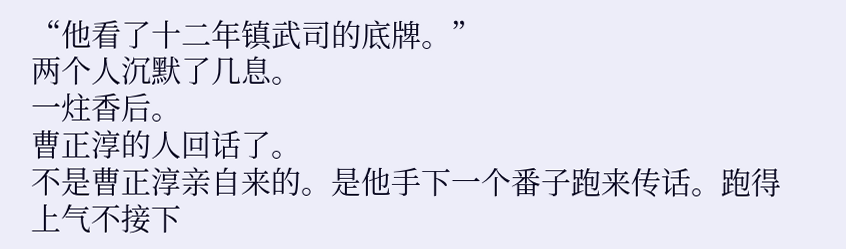“他看了十二年镇武司的底牌。”
两个人沉默了几息。
一炷香后。
曹正淳的人回话了。
不是曹正淳亲自来的。是他手下一个番子跑来传话。跑得上气不接下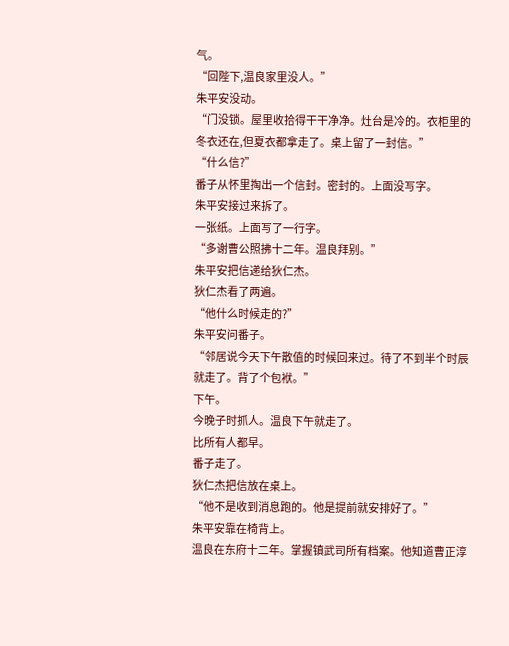气。
“回陛下,温良家里没人。”
朱平安没动。
“门没锁。屋里收拾得干干净净。灶台是冷的。衣柜里的冬衣还在,但夏衣都拿走了。桌上留了一封信。”
“什么信?”
番子从怀里掏出一个信封。密封的。上面没写字。
朱平安接过来拆了。
一张纸。上面写了一行字。
“多谢曹公照拂十二年。温良拜别。”
朱平安把信递给狄仁杰。
狄仁杰看了两遍。
“他什么时候走的?”
朱平安问番子。
“邻居说今天下午散值的时候回来过。待了不到半个时辰就走了。背了个包袱。”
下午。
今晚子时抓人。温良下午就走了。
比所有人都早。
番子走了。
狄仁杰把信放在桌上。
“他不是收到消息跑的。他是提前就安排好了。”
朱平安靠在椅背上。
温良在东府十二年。掌握镇武司所有档案。他知道曹正淳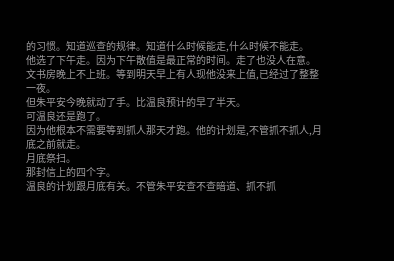的习惯。知道巡查的规律。知道什么时候能走,什么时候不能走。
他选了下午走。因为下午散值是最正常的时间。走了也没人在意。文书房晚上不上班。等到明天早上有人现他没来上值,已经过了整整一夜。
但朱平安今晚就动了手。比温良预计的早了半天。
可温良还是跑了。
因为他根本不需要等到抓人那天才跑。他的计划是,不管抓不抓人,月底之前就走。
月底祭扫。
那封信上的四个字。
温良的计划跟月底有关。不管朱平安查不查暗道、抓不抓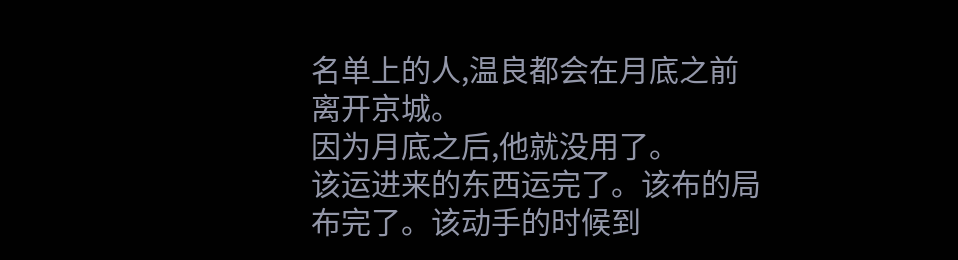名单上的人,温良都会在月底之前离开京城。
因为月底之后,他就没用了。
该运进来的东西运完了。该布的局布完了。该动手的时候到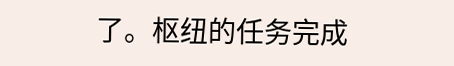了。枢纽的任务完成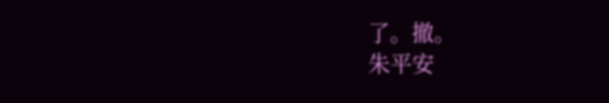了。撤。
朱平安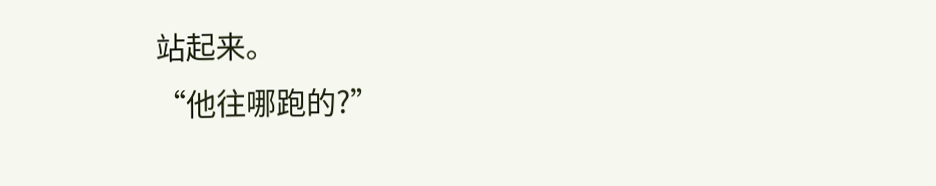站起来。
“他往哪跑的?”